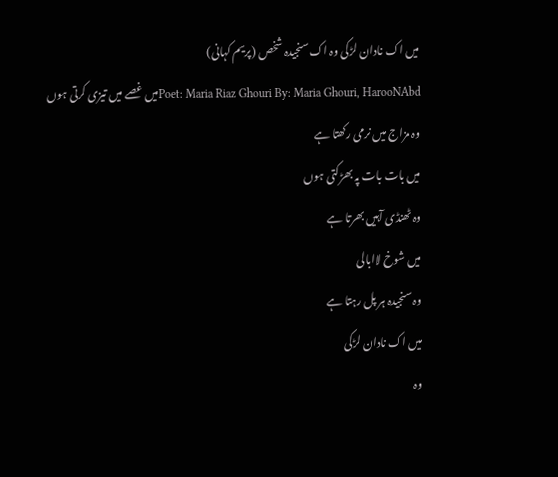میں اک نادان لڑکی وہ اک سنجیدہ شخص (پریم کہانی)
Poet: Maria Riaz Ghouri By: Maria Ghouri, HarooNAbdمیں غصے میں تیزی کرتی ہوں
وہ مزاج میں نرمی رکھتا ہے
میں بات بات پہ بھڑکتی ہوں
وہ ٹھنڈی آہیں بھرتا ہے
میں شوخ لاابالی
وہ سنجیدہ ہر پل رہتا ہے
میں اک نادان لڑکی
وہ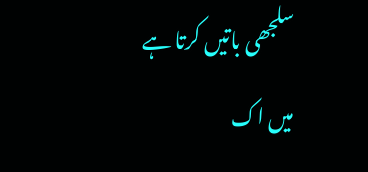سلجھی باتیں کرتا ہے
میں اک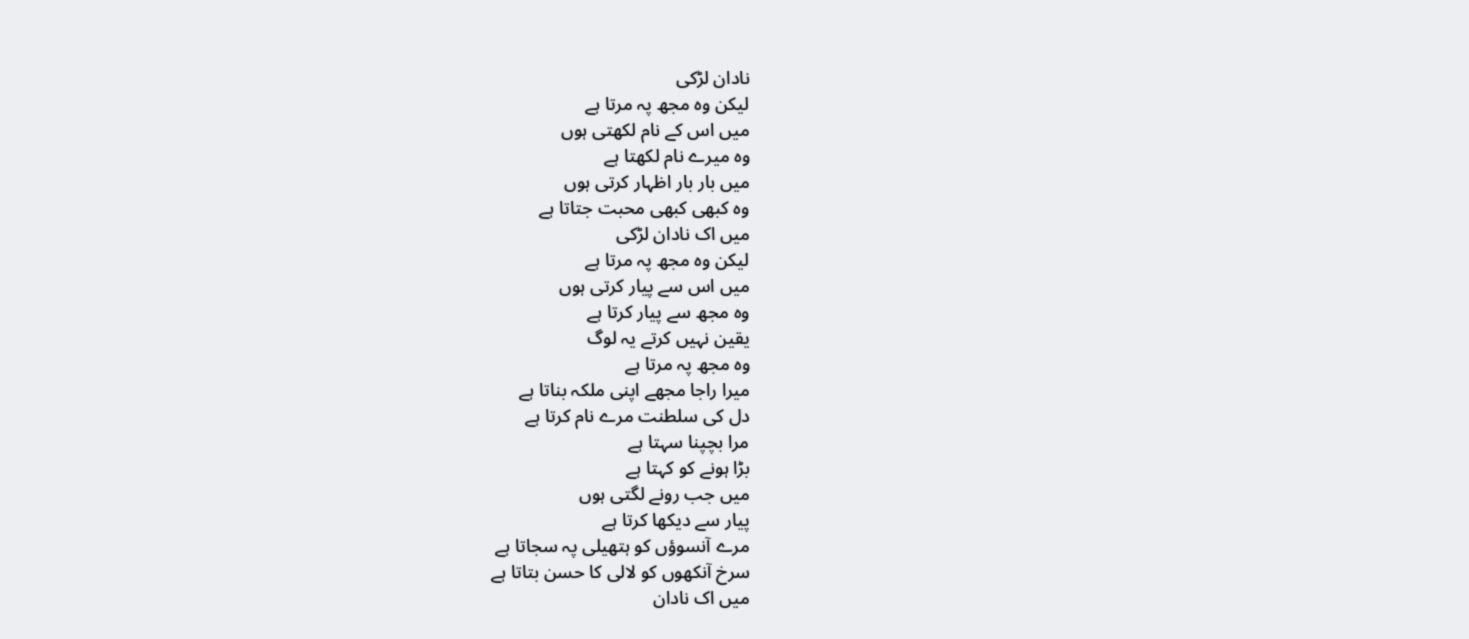نادان لڑکی
لیکن وہ مجھ پہ مرتا ہے
میں اس کے نام لکھتی ہوں
وہ میرے نام لکھتا ہے
میں بار بار اظہار کرتی ہوں
وہ کبھی کبھی محبت جتاتا ہے
میں اک نادان لڑکی
لیکن وہ مجھ پہ مرتا ہے
میں اس سے پیار کرتی ہوں
وہ مجھ سے پیار کرتا ہے
یقین نہیں کرتے یہ لوگ
وہ مجھ پہ مرتا ہے
میرا راجا مجھے اپنی ملکہ بناتا ہے
دل کی سلطنت مرے نام کرتا ہے
مرا بچپنا سہتا ہے
بڑا ہونے کو کہتا ہے
میں جب رونے لگتی ہوں
پیار سے دیکھا کرتا ہے
مرے آنسوؤں کو ہتھیلی پہ سجاتا ہے
سرخ آنکھوں کو لالی کا حسن بتاتا ہے
میں اک نادان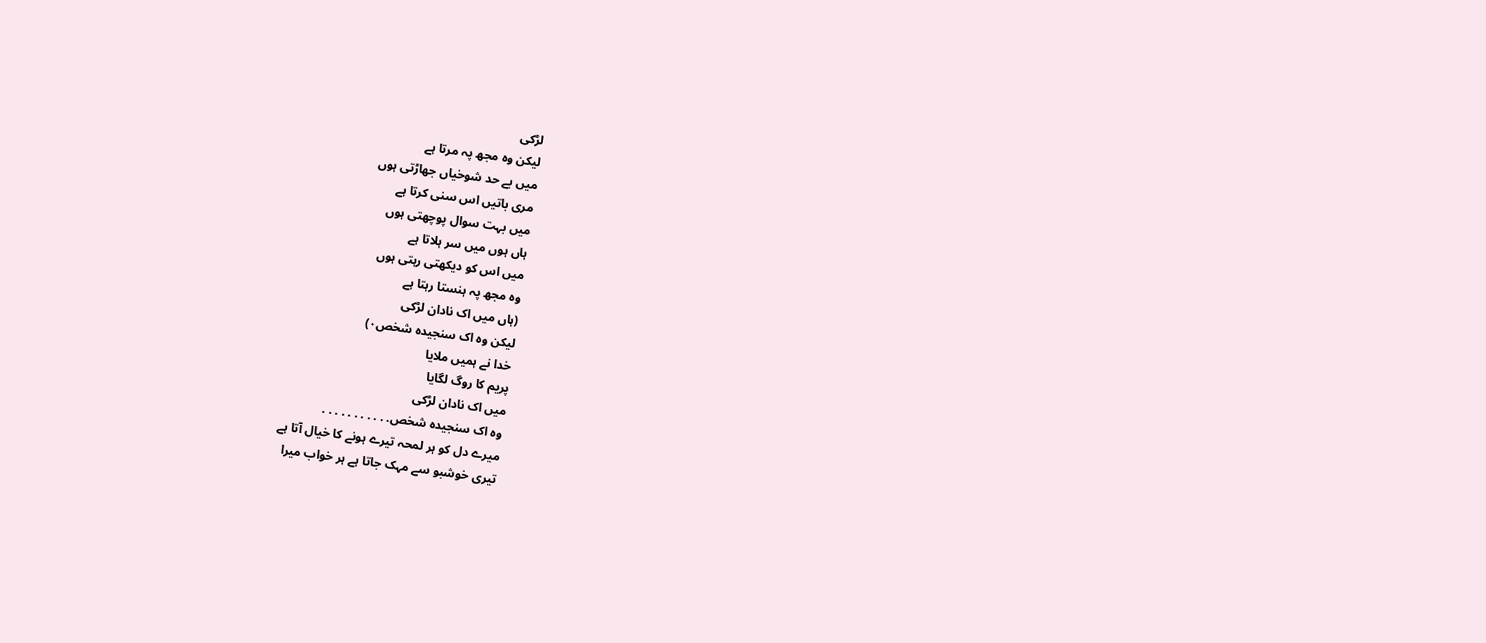لڑکی
لیکن وہ مجھ پہ مرتا ہے
میں بے حد شوخیاں جھاڑتی ہوں
مری باتیں اس سنی کرتا ہے
میں بہت سوال پوچھتی ہوں
ہاں ہوں میں سر ہلاتا ہے
میں اس کو دیکھتی رہتی ہوں
وہ مجھ پہ ہنستا رہتا ہے
(ہاں میں اک نادان لڑکی
لیکن وہ اک سنجیدہ شخص۰)
خدا نے ہمیں ملایا
پریم کا روگ لگایا
میں اک نادان لڑکی
وہ اک سنجیدہ شخص. . . . . . . . . . .
میرے دل کو ہر لمحہ تیرے ہونے کا خیال آتا ہے
تیری خوشبو سے مہک جاتا ہے ہر خواب میرا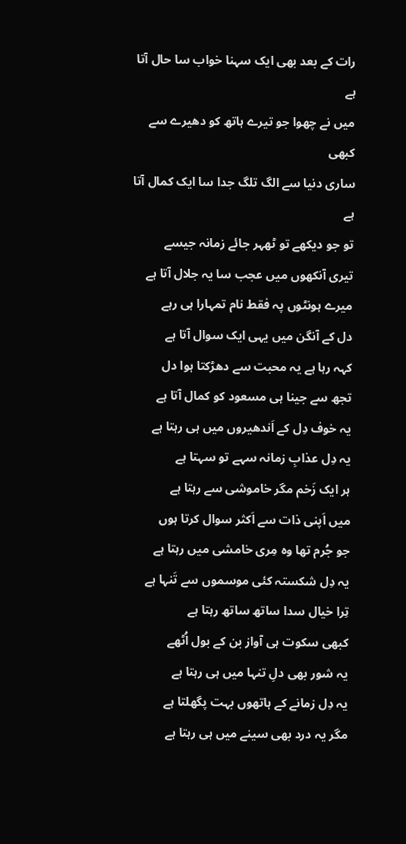رات کے بعد بھی ایک سہنا خواب سا حال آتا ہے
میں نے چھوا جو تیرے ہاتھ کو دھیرے سے کبھی
ساری دنیا سے الگ تلگ جدا سا ایک کمال آتا ہے
تو جو دیکھے تو ٹھہر جائے زمانہ جیسے
تیری آنکھوں میں عجب سا یہ جلال آتا ہے
میرے ہونٹوں پہ فقط نام تمہارا ہی رہے
دل کے آنگن میں یہی ایک سوال آتا ہے
کہہ رہا ہے یہ محبت سے دھڑکتا ہوا دل
تجھ سے جینا ہی مسعود کو کمال آتا ہے
یہ خوف دِل کے اَندھیروں میں ہی رہتا ہے
یہ دِل عذابِ زمانہ سہے تو سہتا ہے
ہر ایک زَخم مگر خاموشی سے رہتا ہے
میں اَپنی ذات سے اَکثر سوال کرتا ہوں
جو جُرم تھا وہ مِری خامشی میں رہتا ہے
یہ دِل شکستہ کئی موسموں سے تَنہا ہے
تِرا خیال سدا ساتھ ساتھ رہتا ہے
کبھی سکوت ہی آواز بن کے بول اُٹھے
یہ شور بھی دلِ تنہا میں ہی رہتا ہے
یہ دِل زمانے کے ہاتھوں بہت پگھلتا ہے
مگر یہ درد بھی سینے میں ہی رہتا ہے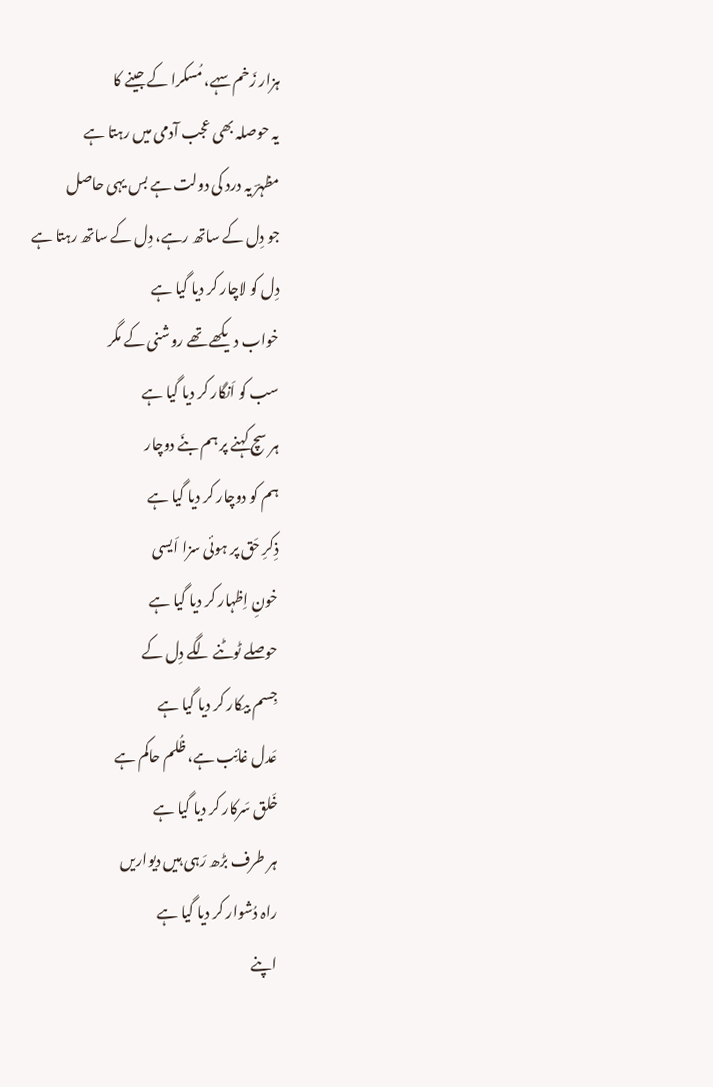ہزار زَخم سہے، مُسکرا کے جینے کا
یہ حوصلہ بھی عجب آدمی میں رہتا ہے
مظہرؔ یہ درد کی دولت ہے بس یہی حاصل
جو دِل کے ساتھ رہے، دِل کے ساتھ رہتا ہے
دِل کو لاچار کر دیا گیا ہے
خواب دیکھے تھے روشنی کے مگر
سب کو اَنگار کر دیا گیا ہے
ہر سچ کہنے پر ہم بنَے دوچار
ہم کو دوچار کر دیا گیا ہے
ذِکرِ حَق پر ہوئی سزا اَیسی
خونِ اِظہار کر دیا گیا ہے
حوصلے ٹوٹنے لگے دِل کے
جِسم بیکار کر دیا گیا ہے
عَدل غائِب ہے، ظُلم حاکم ہے
خَلق سَرکار کر دیا گیا ہے
ہر طرف بڑھ رَہی ہیں دیواریں
راہ دُشوار کر دیا گیا ہے
اپنے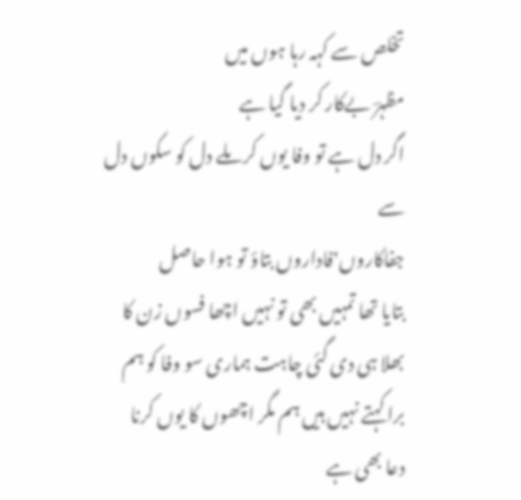تخلص سے کہہ رہا ہوں میں
مظہرؔ بےکار کر دیا گیا ہے
اگر دل ہے تو وفا یوں کر ملے دل کو سکوں دل سے
جفاکاروں٬فاداروں بتاؤ تو ہوا حاصل
بتایا تھا تمہیں بھی تو نہیں اچھا فسوں زن کا
بھلا ہی دی گئی چاہت ہماری سو وفا کو ہم
برا کہتے نہیں ہیں ہم مگر اچھوں کا یوں کرنا
دعا بھی ہے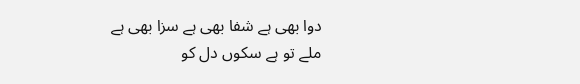دوا بھی ہے شفا بھی ہے سزا بھی ہے
ملے تو ہے سکوں دل کو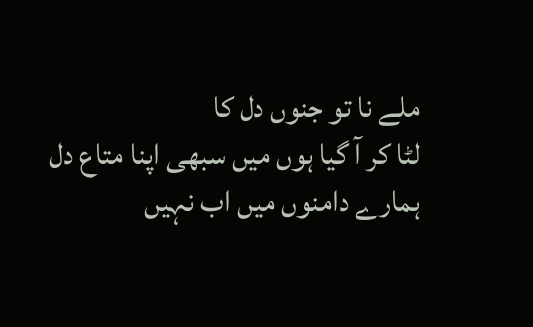ملے نا تو جنوں دل کا
لٹا کر آ گیا ہوں میں سبھی اپنا متاع دل
ہمارے دامنوں میں اب نہیں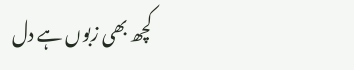کچھ بھی زبوں ہے دل